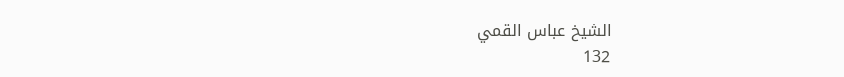الشيخ عباس القمي
132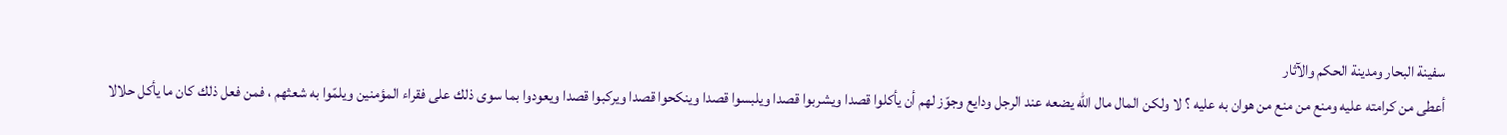سفينة البحار ومدينة الحكم والآثار
أعطى من كرامته عليه ومنع من منع من هوان به عليه ؟ لا ولكن المال مال اللّه يضعه عند الرجل ودايع وجوّز لهم أن يأكلوا قصدا ويشربوا قصدا ويلبسوا قصدا وينكحوا قصدا ويركبوا قصدا ويعودوا بما سوى ذلك على فقراء المؤمنين ويلمّوا به شعثهم ، فمن فعل ذلك كان ما يأكل حلالا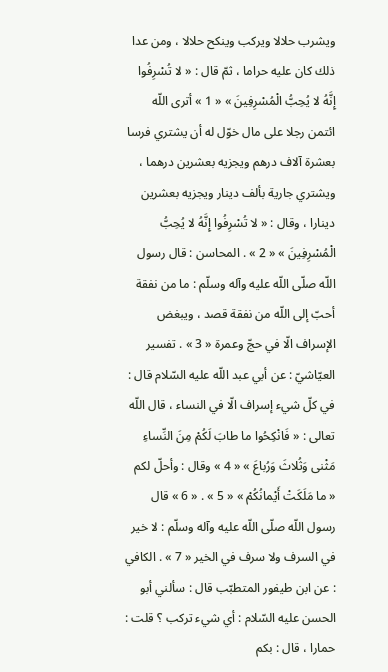ويشرب حلالا ويركب وينكح حلالا ، ومن عدا ذلك كان عليه حراما ، ثمّ قال : « لا تُسْرِفُوا إِنَّهُ لا يُحِبُّ الْمُسْرِفِينَ » « 1 » أترى اللّه ائتمن رجلا على مال خوّل له أن يشتري فرسا بعشرة آلاف درهم ويجزيه بعشرين درهما ، ويشتري جارية بألف دينار ويجزيه بعشرين دينارا ، وقال : « لا تُسْرِفُوا إِنَّهُ لا يُحِبُّ الْمُسْرِفِينَ » « 2 » . المحاسن : قال رسول اللّه صلّى اللّه عليه وآله وسلّم : ما من نفقة أحبّ إلى اللّه من نفقة قصد ، ويبغض الإسراف الّا في حجّ وعمرة « 3 » . تفسير العيّاشيّ : عن أبي عبد اللّه عليه السّلام قال : في كلّ شيء إسراف الّا في النساء ، قال اللّه تعالى : « فَانْكِحُوا ما طابَ لَكُمْ مِنَ النِّساءِ مَثْنى وَثُلاثَ وَرُباعَ » « 4 » وقال : وأحلّ لكم « ما مَلَكَتْ أَيْمانُكُمْ » « 5 » . « 6 » قال رسول اللّه صلّى اللّه عليه وآله وسلّم : لا خير في السرف ولا سرف في الخير « 7 » . الكافي : عن ابن طيفور المتطبّب قال : سألني أبو الحسن عليه السّلام : أي شيء تركب ؟ قلت : حمارا ، قال : بكم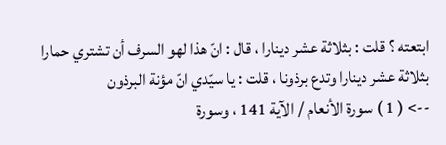ابتعته ؟ قلت : بثلاثة عشر دينارا ، قال : انّ هذا لهو السرف أن تشتري حمارا بثلاثة عشر دينارا وتدع برذونا ، قلت : يا سيّدي انّ مؤنة البرذون
--> ( 1 ) سورة الأنعام / الآية 141 ، وسورة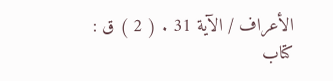الأعراف / الآية 31 . ( 2 ) ق : كتاب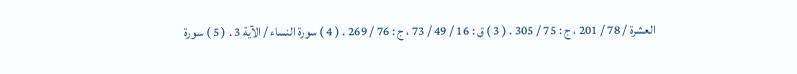العشرة / 78 / 201 ، ج : 75 / 305 . ( 3 ) ق : 16 / 49 / 73 ، ج : 76 / 269 . ( 4 ) سورة النساء / الآية 3 . ( 5 ) سورة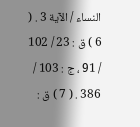النساء / الآية 3 . ( 6 ) ق : 23 / 102 / 91 ، ج : 103 / 386 . ( 7 ) ق :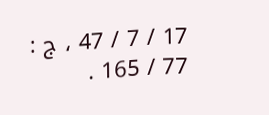17 / 7 / 47 ، ج : 77 / 165 .